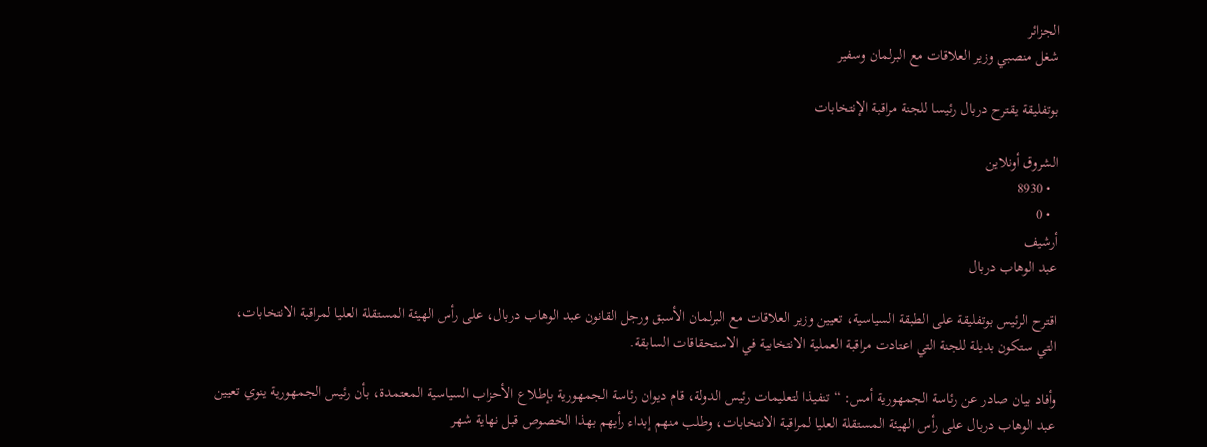الجزائر
شغل منصبي وزير العلاقات مع البرلمان وسفير

بوتفليقة يقترح دربال رئيسا للجنة مراقبة الإنتخابات

الشروق أونلاين
  • 8930
  • 0
أرشيف
عبد الوهاب دربال

اقترح الرئيس بوتفليقة على الطبقة السياسية، تعيين وزير العلاقات مع البرلمان الأسبق ورجل القانون عبد الوهاب دربال، على رأس الهيئة المستقلة العليا لمراقبة الانتخابات، التي ستكون بديلة للجنة التي اعتادت مراقبة العملية الانتخابية في الاستحقاقات السابقة.

وأفاد بيان صادر عن رئاسة الجمهورية أمس: “تنفيذا لتعليمات رئيس الدولة، قام ديوان رئاسة الجمهورية بإطلاع الأحزاب السياسية المعتمدة، بأن رئيس الجمهورية ينوي تعيين عبد الوهاب دربال على رأس الهيئة المستقلة العليا لمراقبة الانتخابات، وطلب منهم إبداء رأيهم بهذا الخصوص قبل نهاية شهر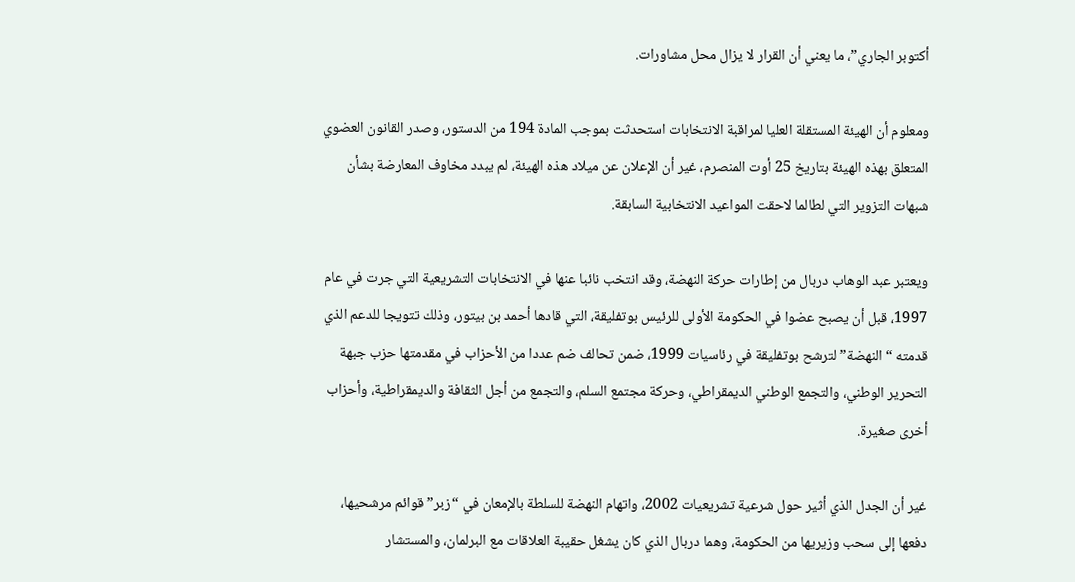أكتوبر الجاري”، ما يعني أن القرار لا يزال محل مشاورات.

ومعلوم أن الهيئة المستقلة العليا لمراقبة الانتخابات استحدثت بموجب المادة 194 من الدستور، وصدر القانون العضوي المتعلق بهذه الهيئة بتاريخ 25 أوت المنصرم، غير أن الإعلان عن ميلاد هذه الهيئة، لم يبدد مخاوف المعارضة بشأن شبهات التزوير التي لطالما لاحقت المواعيد الانتخابية السابقة.

ويعتبر عبد الوهاب دربال من إطارات حركة النهضة، وقد انتخب نائبا عنها في الانتخابات التشريعية التي جرت في عام 1997، قبل أن يصبح عضوا في الحكومة الأولى للرئيس بوتفليقة، التي قادها أحمد بن بيتور، وذلك تتويجا للدعم الذي قدمته “النهضة” لترشح بوتفليقة في رئاسيات 1999، ضمن تحالف ضم عددا من الأحزاب في مقدمتها حزب جبهة التحرير الوطني، والتجمع الوطني الديمقراطي، وحركة مجتمع السلم، والتجمع من أجل الثقافة والديمقراطية، وأحزاب أخرى صغيرة.

غير أن الجدل الذي أثير حول شرعية تشريعيات 2002، واتهام النهضة للسلطة بالإمعان في “زبر” قوائم مرشحيها، دفعها إلى سحب وزيريها من الحكومة، وهما دربال الذي كان يشغل حقيبة العلاقات مع البرلمان، والمستشار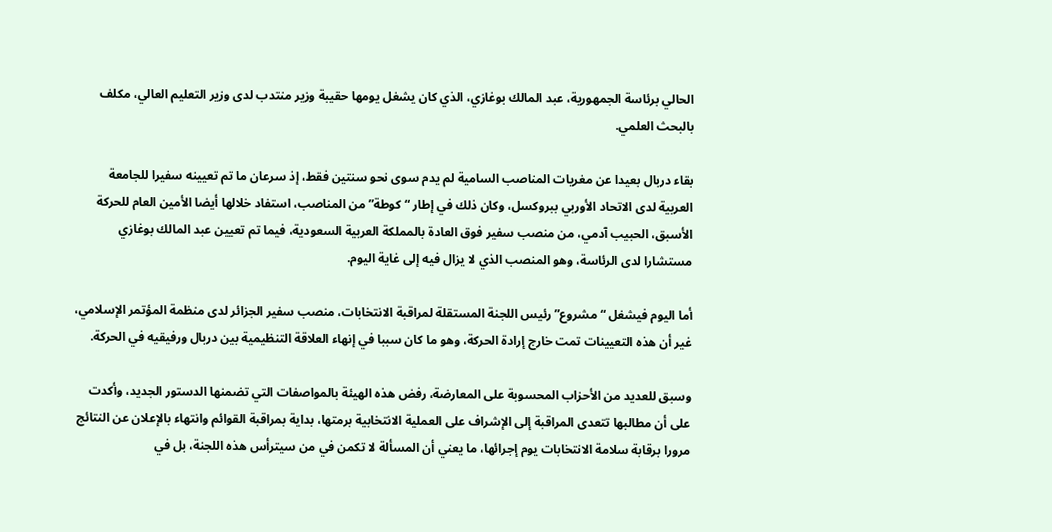الحالي برئاسة الجمهورية، عبد المالك بوغازي، الذي كان يشغل يومها حقيبة وزير منتدب لدى وزير التعليم العالي، مكلف بالبحث العلمي.

بقاء دربال بعيدا عن مغريات المناصب السامية لم يدم سوى نحو سنتين فقط، إذ سرعان ما تم تعيينه سفيرا للجامعة العربية لدى الاتحاد الأوربي ببروكسل، وكان ذلك في إطار “كوطة” من المناصب، استفاد خلالها أيضا الأمين العام للحركة الأسبق، الحبيب آدمي، من منصب سفير فوق العادة بالمملكة العربية السعودية، فيما تم تعيين عبد المالك بوغازي مستشارا لدى الرئاسة، وهو المنصب الذي لا يزال فيه إلى غاية اليوم.

أما اليوم فيشغل “مشروع” رئيس اللجنة المستقلة لمراقبة الانتخابات، منصب سفير الجزائر لدى منظمة المؤتمر الإسلامي، غير أن هذه التعيينات تمت خارج إرادة الحركة، وهو ما كان سببا في إنهاء العلاقة التنظيمية بين دربال ورفيقيه في الحركة.

وسبق للعديد من الأحزاب المحسوبة على المعارضة، رفض هذه الهيئة بالمواصفات التي تضمنها الدستور الجديد، وأكدت على أن مطالبها تتعدى المراقبة إلى الإشراف على العملية الانتخابية برمتها، بداية بمراقبة القوائم وانتهاء بالإعلان عن النتائج مرورا برقابة سلامة الانتخابات يوم إجرائها، ما يعني أن المسألة لا تكمن في من سيترأس هذه اللجنة، بل في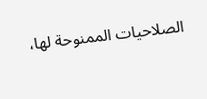الصلاحيات الممنوحة لها،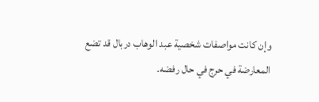وإن كانت مواصفات شخصية عبد الوهاب دربال قد تضع المعارضة في حرج في حال رفضه.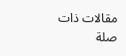مقالات ذات صلة